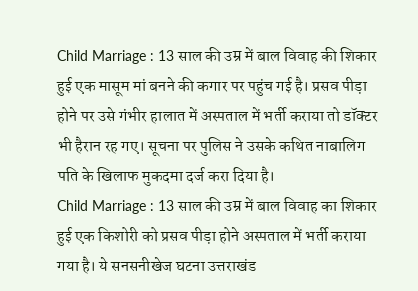Child Marriage : 13 साल की उम्र में बाल विवाह की शिकार हुई एक मासूम मां बनने की कगार पर पहुंच गई है। प्रसव पीड़ा होने पर उसे गंभीर हालात में अस्पताल में भर्ती कराया तो डॉक्टर भी हैरान रह गए। सूचना पर पुलिस ने उसके कथित नाबालिग पति के खिलाफ मुकदमा दर्ज करा दिया है।
Child Marriage : 13 साल की उम्र में बाल विवाह का शिकार हुई एक किशोरी को प्रसव पीड़ा होने अस्पताल में भर्ती कराया गया है। ये सनसनीखेज घटना उत्तराखंड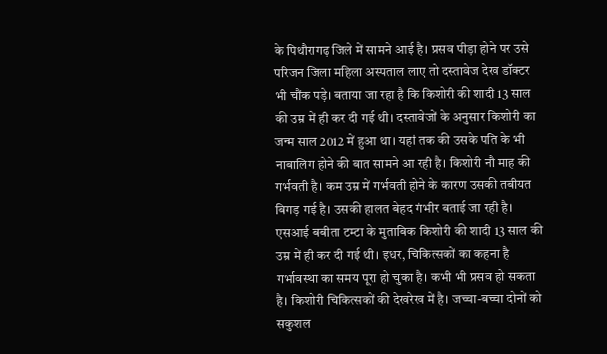के पिथौरागढ़ जिले में सामने आई है। प्रसव पीड़ा होने पर उसे परिजन जिला महिला अस्पताल लाए तो दस्तावेज देख डॉक्टर भी चौंक पड़े। बताया जा रहा है कि किशोरी की शादी 13 साल की उम्र में ही कर दी गई थी। दस्तावेजों के अनुसार किशोरी का जन्म साल 2012 में हुआ था। यहां तक की उसके पति के भी नाबालिग होने की बात सामने आ रही है। किशोरी नौ माह की गर्भवती है। कम उम्र में गर्भवती होने के कारण उसकी तबीयत बिगड़ गई है। उसकी हालत बेहद गंभीर बताई जा रही है। एसआई बबीता टम्टा के मुताबिक किशोरी की शादी 13 साल की उम्र में ही कर दी गई थी। इधर, चिकित्सकों का कहना है गर्भावस्था का समय पूरा हो चुका है। कभी भी प्रसव हो सकता है। किशोरी चिकित्सकों की देखरेख में है। जच्चा-बच्चा दोनों को सकुशल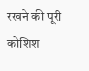रखने की पूरी कोशिश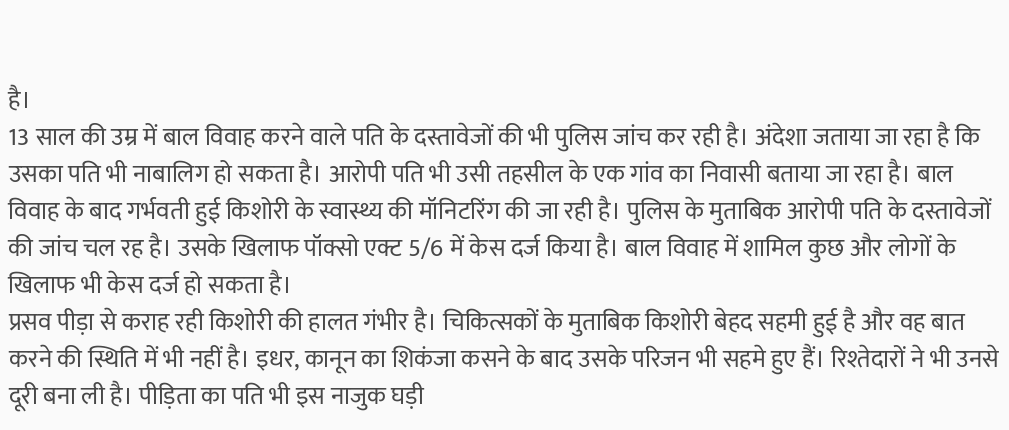है।
13 साल की उम्र में बाल विवाह करने वाले पति के दस्तावेजों की भी पुलिस जांच कर रही है। अंदेशा जताया जा रहा है कि उसका पति भी नाबालिग हो सकता है। आरोपी पति भी उसी तहसील के एक गांव का निवासी बताया जा रहा है। बाल विवाह के बाद गर्भवती हुई किशोरी के स्वास्थ्य की मॉनिटरिंग की जा रही है। पुलिस के मुताबिक आरोपी पति के दस्तावेजों की जांच चल रह है। उसके खिलाफ पॉक्सो एक्ट 5/6 में केस दर्ज किया है। बाल विवाह में शामिल कुछ और लोगों के खिलाफ भी केस दर्ज हो सकता है।
प्रसव पीड़ा से कराह रही किशोरी की हालत गंभीर है। चिकित्सकों के मुताबिक किशोरी बेहद सहमी हुई है और वह बात करने की स्थिति में भी नहीं है। इधर, कानून का शिकंजा कसने के बाद उसके परिजन भी सहमे हुए हैं। रिश्तेदारों ने भी उनसे दूरी बना ली है। पीड़िता का पति भी इस नाजुक घड़ी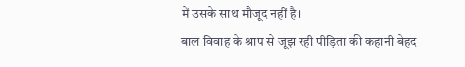में उसके साथ मौजूद नहीं है।
बाल विवाह के श्राप से जूझ रही पीड़िता की कहानी बेहद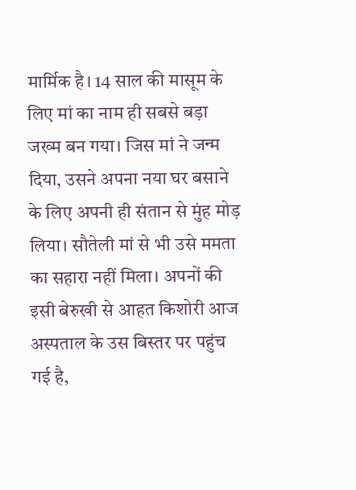मार्मिक है। 14 साल की मासूम के लिए मां का नाम ही सबसे बड़ा जख्म बन गया। जिस मां ने जन्म दिया, उसने अपना नया घर बसाने के लिए अपनी ही संतान से मुंह मोड़ लिया। सौतेली मां से भी उसे ममता का सहारा नहीं मिला। अपनों की इसी बेरुखी से आहत किशोरी आज अस्पताल के उस बिस्तर पर पहुंच गई है,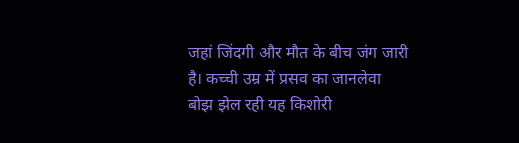जहां जिंदगी और मौत के बीच जंग जारी है। कच्ची उम्र में प्रसव का जानलेवा बोझ झेल रही यह किशोरी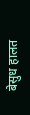बेसुध हालत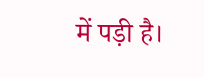में पड़ी है।